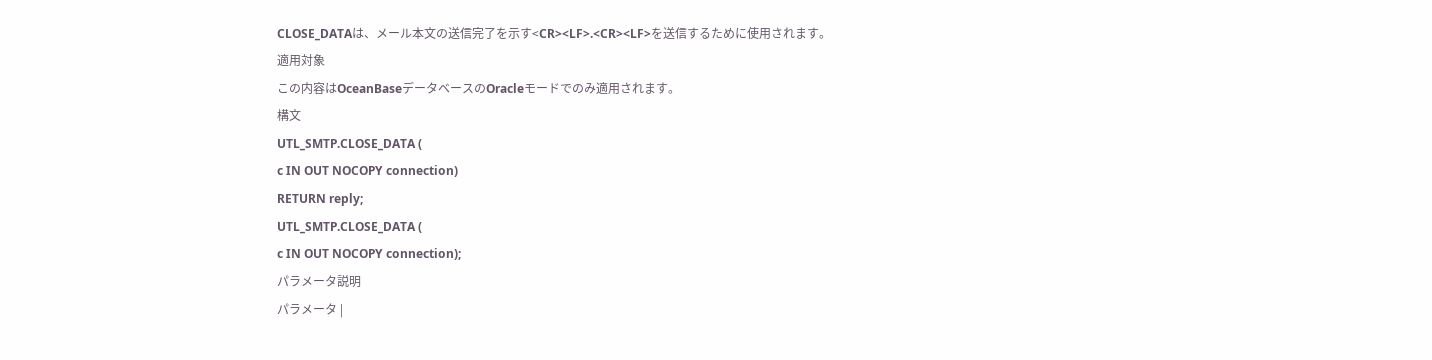CLOSE_DATAは、メール本文の送信完了を示す<CR><LF>.<CR><LF>を送信するために使用されます。
適用対象
この内容はOceanBaseデータベースのOracleモードでのみ適用されます。
構文
UTL_SMTP.CLOSE_DATA (
c IN OUT NOCOPY connection)
RETURN reply;
UTL_SMTP.CLOSE_DATA (
c IN OUT NOCOPY connection);
パラメータ説明
パラメータ |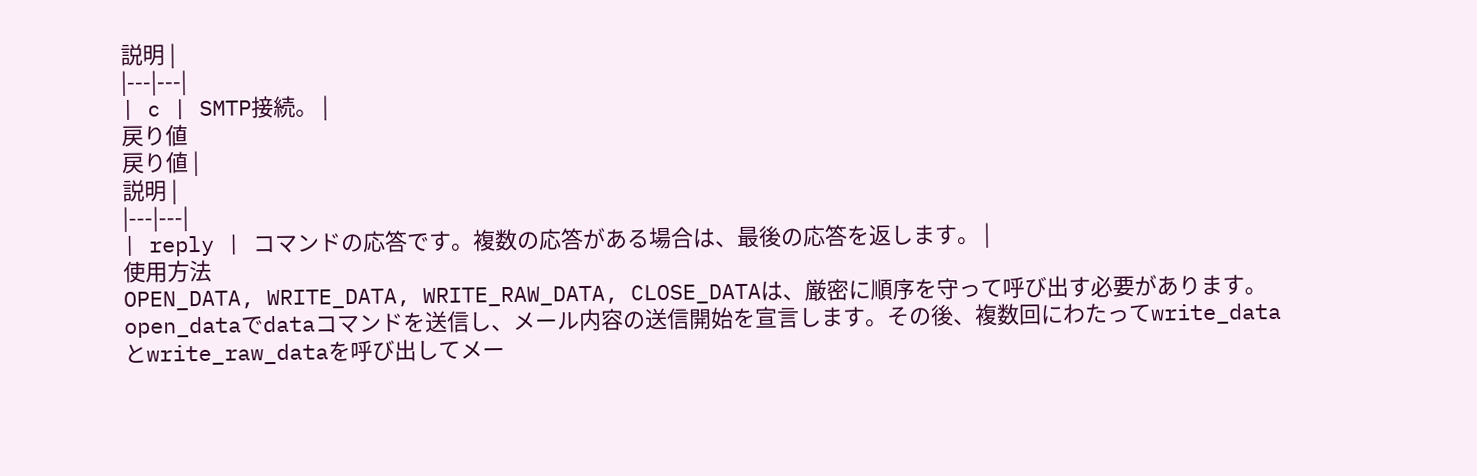説明 |
|---|---|
| c | SMTP接続。 |
戻り値
戻り値 |
説明 |
|---|---|
| reply | コマンドの応答です。複数の応答がある場合は、最後の応答を返します。 |
使用方法
OPEN_DATA, WRITE_DATA, WRITE_RAW_DATA, CLOSE_DATAは、厳密に順序を守って呼び出す必要があります。open_dataでdataコマンドを送信し、メール内容の送信開始を宣言します。その後、複数回にわたってwrite_dataとwrite_raw_dataを呼び出してメー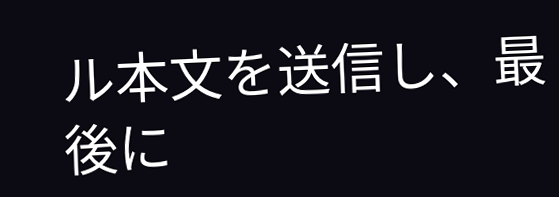ル本文を送信し、最後に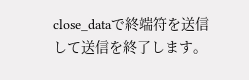close_dataで終端符を送信して送信を終了します。